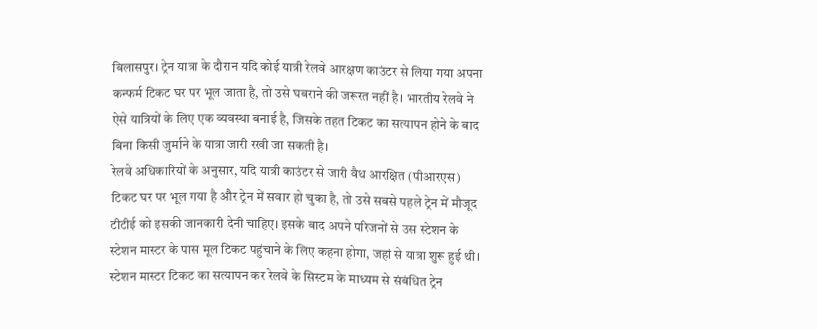बिलासपुर। ट्रेन यात्रा के दौरान यदि कोई यात्री रेलवे आरक्षण काउंटर से लिया गया अपना कन्फर्म टिकट घर पर भूल जाता है, तो उसे घबराने की जरूरत नहीं है। भारतीय रेलवे ने ऐसे यात्रियों के लिए एक व्यवस्था बनाई है, जिसके तहत टिकट का सत्यापन होने के बाद बिना किसी जुर्माने के यात्रा जारी रखी जा सकती है।
रेलवे अधिकारियों के अनुसार, यदि यात्री काउंटर से जारी वैध आरक्षित (पीआरएस) टिकट घर पर भूल गया है और ट्रेन में सवार हो चुका है, तो उसे सबसे पहले ट्रेन में मौजूद टीटीई को इसकी जानकारी देनी चाहिए। इसके बाद अपने परिजनों से उस स्टेशन के स्टेशन मास्टर के पास मूल टिकट पहुंचाने के लिए कहना होगा, जहां से यात्रा शुरू हुई थी।
स्टेशन मास्टर टिकट का सत्यापन कर रेलवे के सिस्टम के माध्यम से संबंधित ट्रेन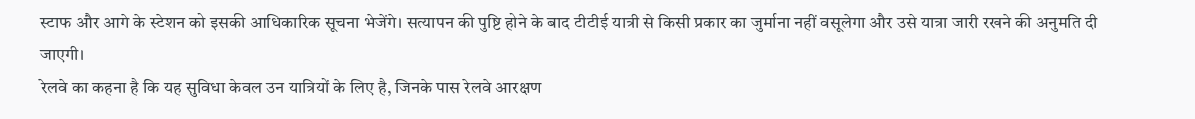स्टाफ और आगे के स्टेशन को इसकी आधिकारिक सूचना भेजेंगे। सत्यापन की पुष्टि होने के बाद टीटीई यात्री से किसी प्रकार का जुर्माना नहीं वसूलेगा और उसे यात्रा जारी रखने की अनुमति दी जाएगी।
रेलवे का कहना है कि यह सुविधा केवल उन यात्रियों के लिए है, जिनके पास रेलवे आरक्षण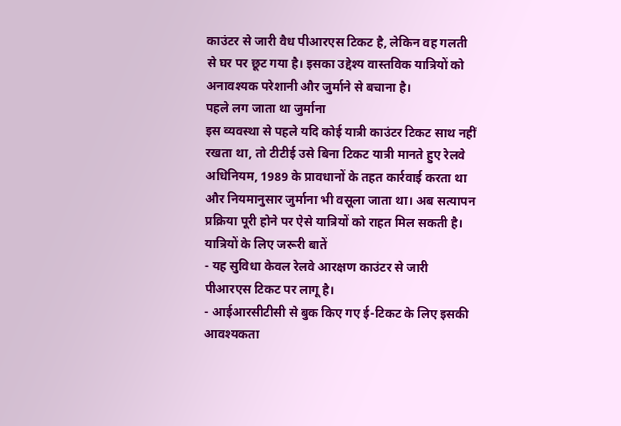काउंटर से जारी वैध पीआरएस टिकट है, लेकिन वह गलती से घर पर छूट गया है। इसका उद्देश्य वास्तविक यात्रियों को अनावश्यक परेशानी और जुर्माने से बचाना है।
पहले लग जाता था जुर्माना
इस व्यवस्था से पहले यदि कोई यात्री काउंटर टिकट साथ नहीं रखता था, तो टीटीई उसे बिना टिकट यात्री मानते हुए रेलवे अधिनियम, 1989 के प्रावधानों के तहत कार्रवाई करता था और नियमानुसार जुर्माना भी वसूला जाता था। अब सत्यापन प्रक्रिया पूरी होने पर ऐसे यात्रियों को राहत मिल सकती है।
यात्रियों के लिए जरूरी बातें
- यह सुविधा केवल रेलवे आरक्षण काउंटर से जारी पीआरएस टिकट पर लागू है।
- आईआरसीटीसी से बुक किए गए ई-टिकट के लिए इसकी आवश्यकता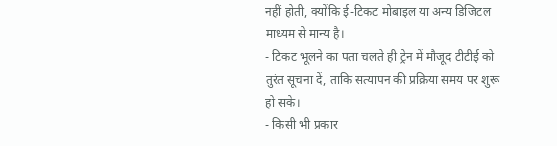नहीं होती, क्योंकि ई-टिकट मोबाइल या अन्य डिजिटल माध्यम से मान्य है।
- टिकट भूलने का पता चलते ही ट्रेन में मौजूद टीटीई को तुरंत सूचना दें, ताकि सत्यापन की प्रक्रिया समय पर शुरू हो सके।
- किसी भी प्रकार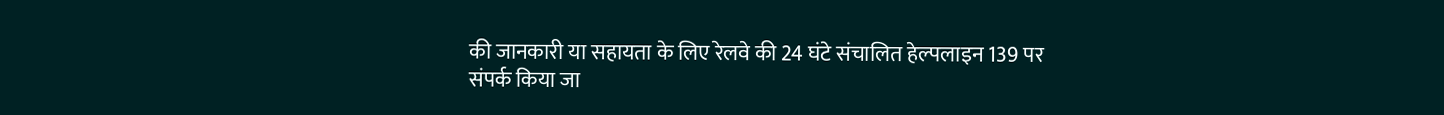की जानकारी या सहायता के लिए रेलवे की 24 घंटे संचालित हेल्पलाइन 139 पर संपर्क किया जा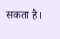सकता है।